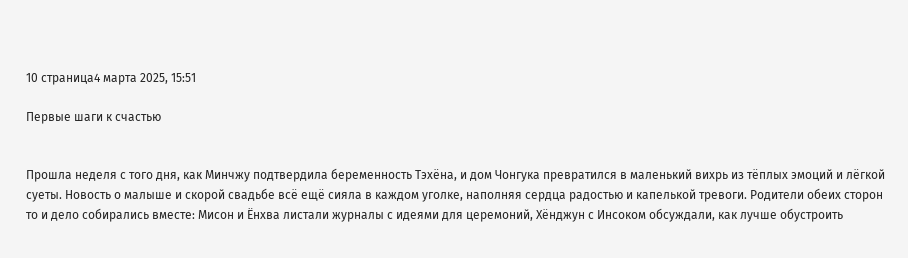10 страница4 марта 2025, 15:51

Первые шаги к счастью


Прошла неделя с того дня, как Минчжу подтвердила беременность Тэхёна, и дом Чонгука превратился в маленький вихрь из тёплых эмоций и лёгкой суеты. Новость о малыше и скорой свадьбе всё ещё сияла в каждом уголке, наполняя сердца радостью и капелькой тревоги. Родители обеих сторон то и дело собирались вместе: Мисон и Ёнхва листали журналы с идеями для церемоний, Хёнджун с Инсоком обсуждали, как лучше обустроить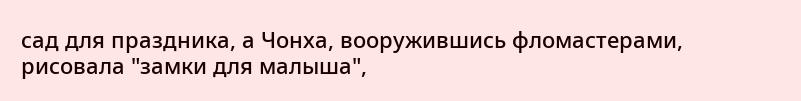сад для праздника, а Чонха, вооружившись фломастерами, рисовала "замки для малыша",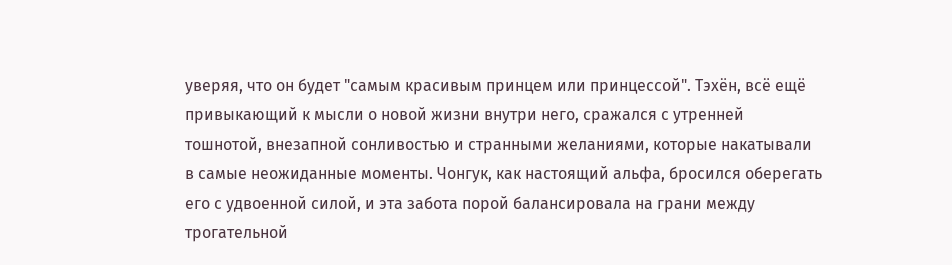уверяя, что он будет "самым красивым принцем или принцессой". Тэхён, всё ещё привыкающий к мысли о новой жизни внутри него, сражался с утренней тошнотой, внезапной сонливостью и странными желаниями, которые накатывали в самые неожиданные моменты. Чонгук, как настоящий альфа, бросился оберегать его с удвоенной силой, и эта забота порой балансировала на грани между трогательной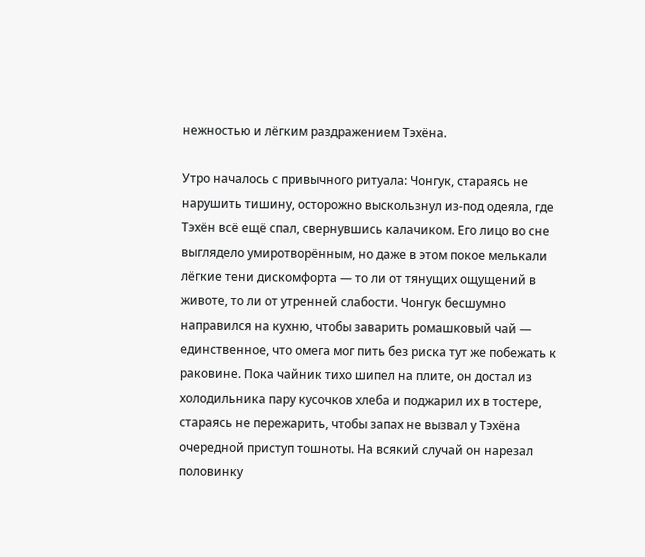нежностью и лёгким раздражением Тэхёна.

Утро началось с привычного ритуала: Чонгук, стараясь не нарушить тишину, осторожно выскользнул из-под одеяла, где Тэхён всё ещё спал, свернувшись калачиком. Его лицо во сне выглядело умиротворённым, но даже в этом покое мелькали лёгкие тени дискомфорта — то ли от тянущих ощущений в животе, то ли от утренней слабости. Чонгук бесшумно направился на кухню, чтобы заварить ромашковый чай — единственное, что омега мог пить без риска тут же побежать к раковине. Пока чайник тихо шипел на плите, он достал из холодильника пару кусочков хлеба и поджарил их в тостере, стараясь не пережарить, чтобы запах не вызвал у Тэхёна очередной приступ тошноты. На всякий случай он нарезал половинку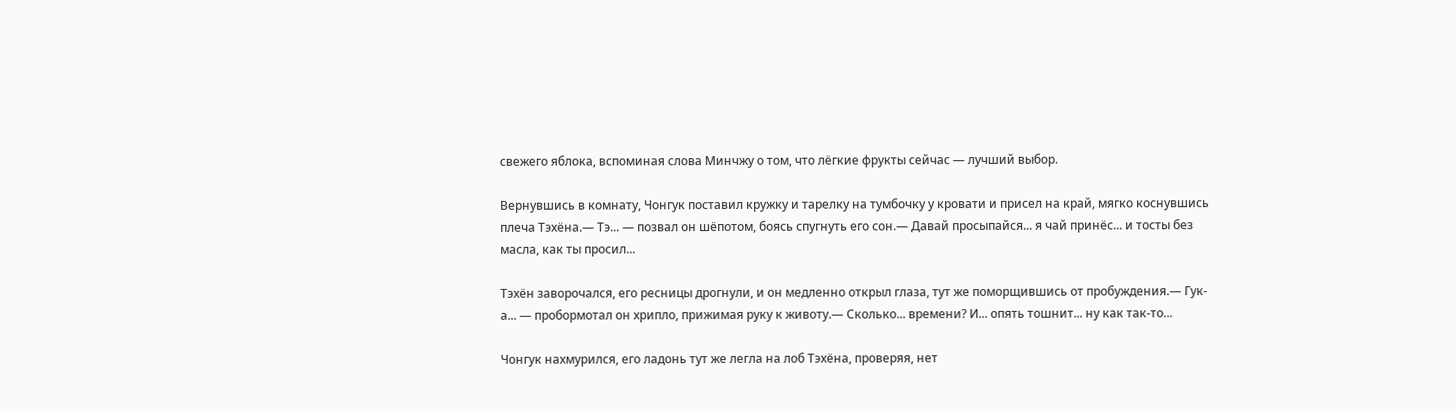свежего яблока, вспоминая слова Минчжу о том, что лёгкие фрукты сейчас — лучший выбор.

Вернувшись в комнату, Чонгук поставил кружку и тарелку на тумбочку у кровати и присел на край, мягко коснувшись плеча Тэхёна.— Тэ... — позвал он шёпотом, боясь спугнуть его сон.— Давай просыпайся... я чай принёс... и тосты без масла, как ты просил...

Тэхён заворочался, его ресницы дрогнули, и он медленно открыл глаза, тут же поморщившись от пробуждения.— Гук-а... — пробормотал он хрипло, прижимая руку к животу.— Сколько... времени? И... опять тошнит... ну как так-то...

Чонгук нахмурился, его ладонь тут же легла на лоб Тэхёна, проверяя, нет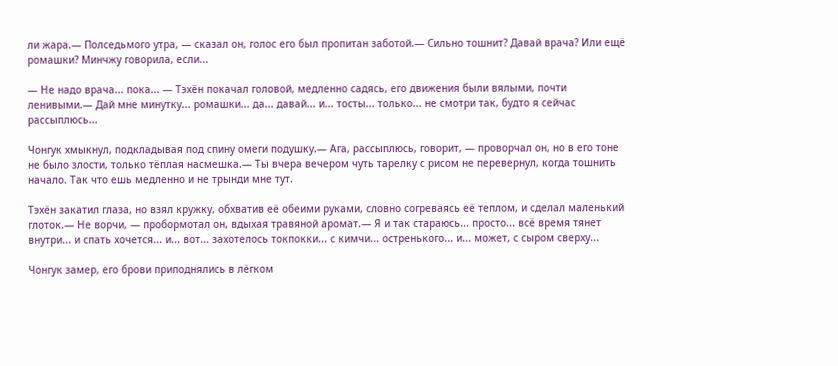ли жара.— Полседьмого утра, — сказал он, голос его был пропитан заботой.— Сильно тошнит? Давай врача? Или ещё ромашки? Минчжу говорила, если...

— Не надо врача... пока... — Тэхён покачал головой, медленно садясь, его движения были вялыми, почти ленивыми.— Дай мне минутку... ромашки... да... давай... и... тосты... только... не смотри так, будто я сейчас рассыплюсь...

Чонгук хмыкнул, подкладывая под спину омеги подушку.— Ага, рассыплюсь, говорит, — проворчал он, но в его тоне не было злости, только тёплая насмешка.— Ты вчера вечером чуть тарелку с рисом не перевернул, когда тошнить начало. Так что ешь медленно и не трынди мне тут.

Тэхён закатил глаза, но взял кружку, обхватив её обеими руками, словно согреваясь её теплом, и сделал маленький глоток.— Не ворчи, — пробормотал он, вдыхая травяной аромат.— Я и так стараюсь... просто... всё время тянет внутри... и спать хочется... и... вот... захотелось токпокки... с кимчи... остренького... и... может, с сыром сверху...

Чонгук замер, его брови приподнялись в лёгком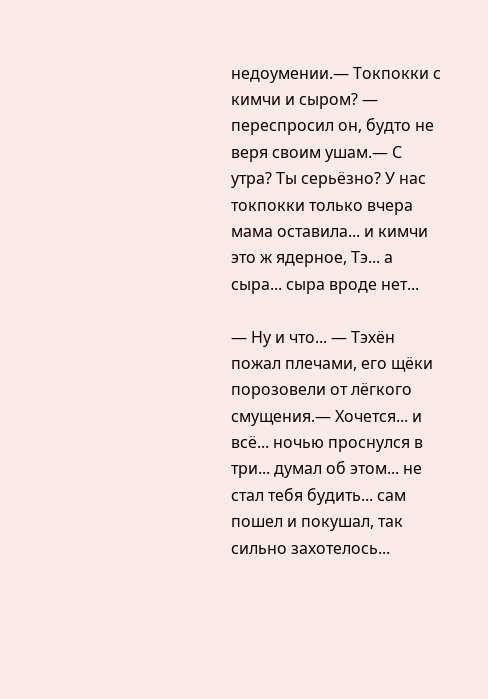недоумении.— Токпокки с кимчи и сыром? — переспросил он, будто не веря своим ушам.— С утра? Ты серьёзно? У нас токпокки только вчера мама оставила... и кимчи это ж ядерное, Тэ... а сыра... сыра вроде нет...

— Ну и что... — Тэхён пожал плечами, его щёки порозовели от лёгкого смущения.— Хочется... и всё... ночью проснулся в три... думал об этом... не стал тебя будить... сам пошел и покушал, так сильно захотелось...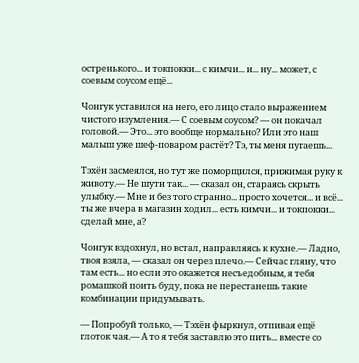остренького... и токпокки... с кимчи... и... ну... может, с соевым соусом ещё...

Чонгук уставился на него, его лицо стало выражением чистого изумления.— С соевым соусом? — он покачал головой.— Это... это вообще нормально? Или это наш малыш уже шеф-поваром растёт? Тэ, ты меня пугаешь...

Тэхён засмеялся, но тут же поморщился, прижимая руку к животу.— Не шути так... — сказал он, стараясь скрыть улыбку.— Мне и без того странно... просто хочется... и всё... ты же вчера в магазин ходил... есть кимчи... и токпокки... сделай мне, а?

Чонгук вздохнул, но встал, направляясь к кухне.— Ладно, твоя взяла, — сказал он через плечо.— Сейчас гляну, что там есть... но если это окажется несъедобным, я тебя ромашкой поить буду, пока не перестанешь такие комбинации придумывать.

— Попробуй только, — Тэхён фыркнул, отпивая ещё глоток чая.— А то я тебя заставлю это пить... вместе со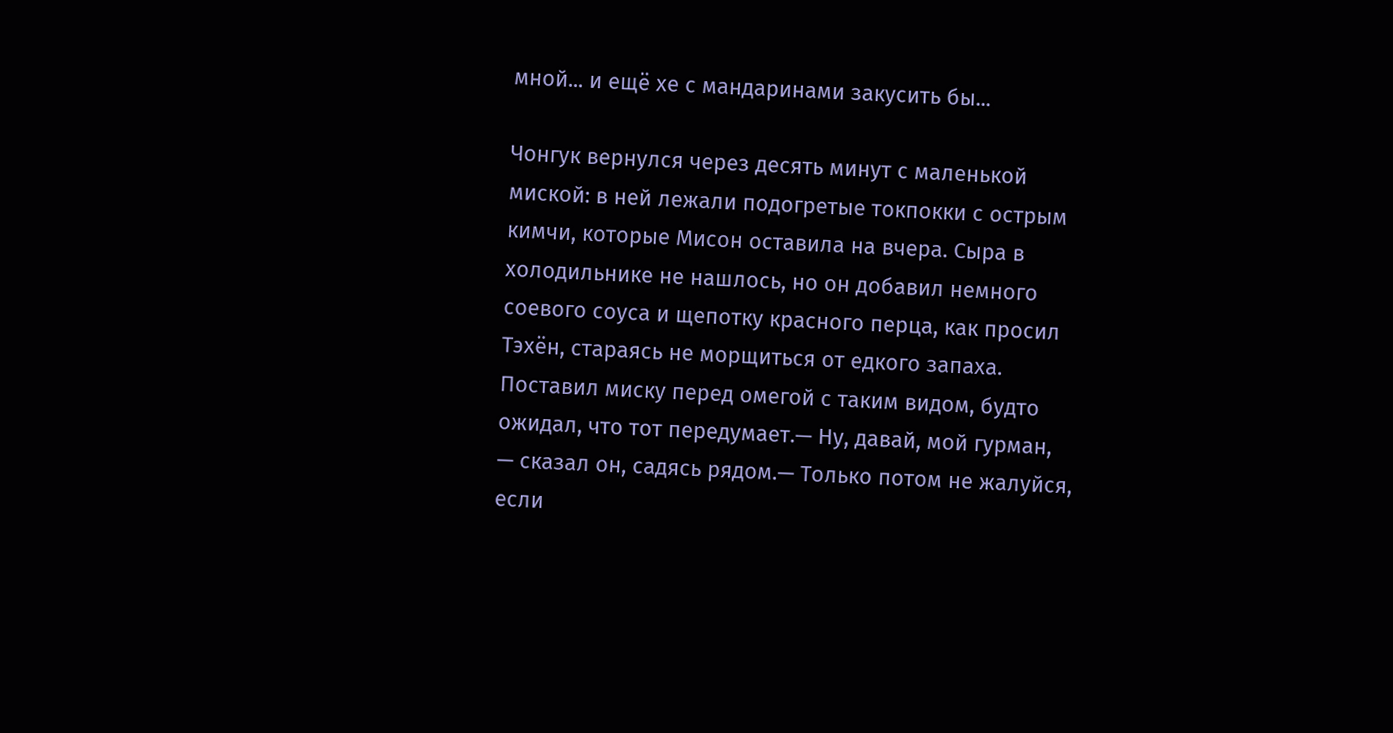мной... и ещё хе с мандаринами закусить бы...

Чонгук вернулся через десять минут с маленькой миской: в ней лежали подогретые токпокки с острым кимчи, которые Мисон оставила на вчера. Сыра в холодильнике не нашлось, но он добавил немного соевого соуса и щепотку красного перца, как просил Тэхён, стараясь не морщиться от едкого запаха. Поставил миску перед омегой с таким видом, будто ожидал, что тот передумает.— Ну, давай, мой гурман, — сказал он, садясь рядом.— Только потом не жалуйся, если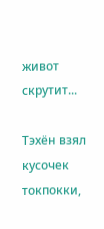живот скрутит...

Тэхён взял кусочек токпокки,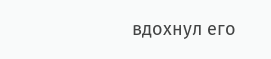вдохнул его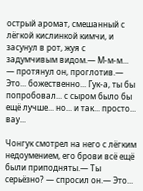острый аромат, смешанный с лёгкой кислинкой кимчи, и засунул в рот, жуя с задумчивым видом.— М-м-м... — протянул он, проглотив.— Это... божественно... Гук-а, ты бы попробовал... с сыром было бы ещё лучше... но... и так... просто... вау...

Чонгук смотрел на него с лёгким недоумением, его брови всё ещё были приподняты.— Ты серьёзно? — спросил он.— Это...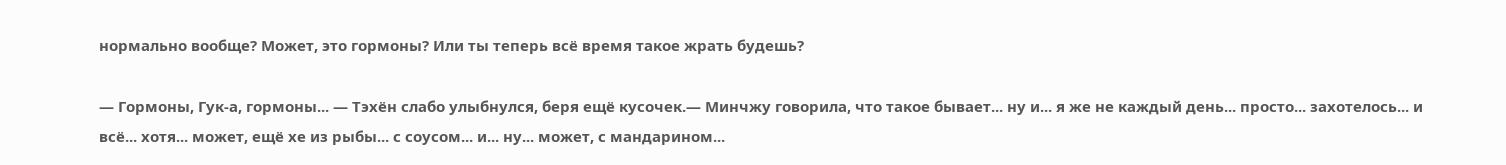нормально вообще? Может, это гормоны? Или ты теперь всё время такое жрать будешь?

— Гормоны, Гук-а, гормоны... — Тэхён слабо улыбнулся, беря ещё кусочек.— Минчжу говорила, что такое бывает... ну и... я же не каждый день... просто... захотелось... и всё... хотя... может, ещё хе из рыбы... с соусом... и... ну... может, с мандарином...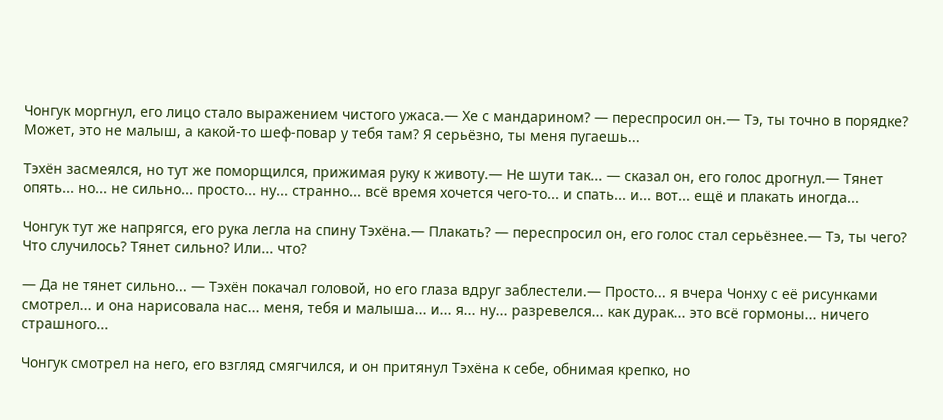Чонгук моргнул, его лицо стало выражением чистого ужаса.— Хе с мандарином? — переспросил он.— Тэ, ты точно в порядке? Может, это не малыш, а какой-то шеф-повар у тебя там? Я серьёзно, ты меня пугаешь...

Тэхён засмеялся, но тут же поморщился, прижимая руку к животу.— Не шути так... — сказал он, его голос дрогнул.— Тянет опять... но... не сильно... просто... ну... странно... всё время хочется чего-то... и спать... и... вот... ещё и плакать иногда...

Чонгук тут же напрягся, его рука легла на спину Тэхёна.— Плакать? — переспросил он, его голос стал серьёзнее.— Тэ, ты чего? Что случилось? Тянет сильно? Или... что?

— Да не тянет сильно... — Тэхён покачал головой, но его глаза вдруг заблестели.— Просто... я вчера Чонху с её рисунками смотрел... и она нарисовала нас... меня, тебя и малыша... и... я... ну... разревелся... как дурак... это всё гормоны... ничего страшного...

Чонгук смотрел на него, его взгляд смягчился, и он притянул Тэхёна к себе, обнимая крепко, но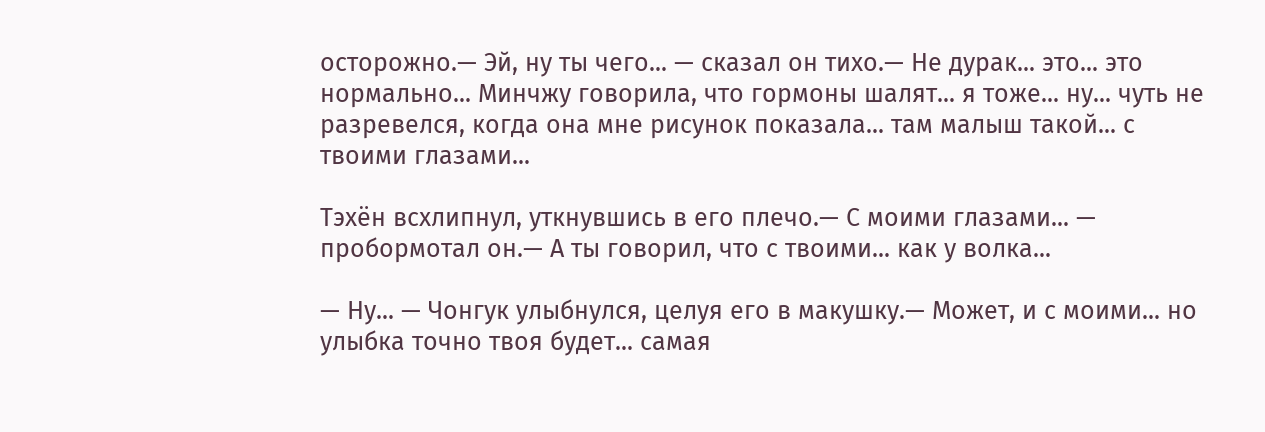осторожно.— Эй, ну ты чего... — сказал он тихо.— Не дурак... это... это нормально... Минчжу говорила, что гормоны шалят... я тоже... ну... чуть не разревелся, когда она мне рисунок показала... там малыш такой... с твоими глазами...

Тэхён всхлипнул, уткнувшись в его плечо.— С моими глазами... — пробормотал он.— А ты говорил, что с твоими... как у волка...

— Ну... — Чонгук улыбнулся, целуя его в макушку.— Может, и с моими... но улыбка точно твоя будет... самая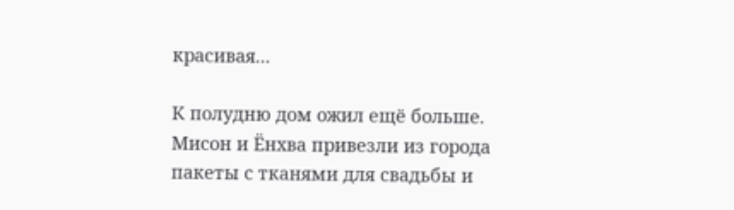красивая...

К полудню дом ожил ещё больше. Мисон и Ёнхва привезли из города пакеты с тканями для свадьбы и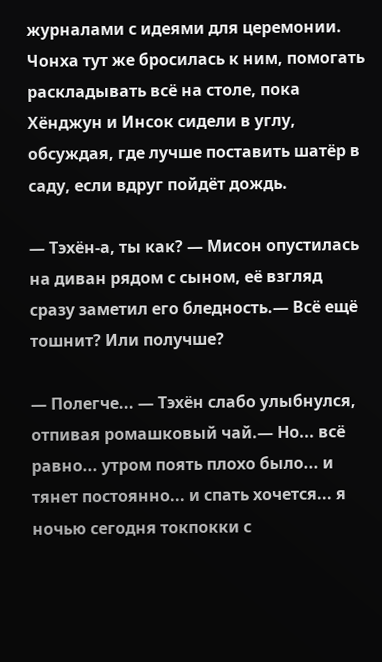журналами с идеями для церемонии. Чонха тут же бросилась к ним, помогать раскладывать всё на столе, пока Хёнджун и Инсок сидели в углу, обсуждая, где лучше поставить шатёр в саду, если вдруг пойдёт дождь.

— Тэхён-а, ты как? — Мисон опустилась на диван рядом с сыном, её взгляд сразу заметил его бледность.— Всё ещё тошнит? Или получше?

— Полегче... — Тэхён слабо улыбнулся, отпивая ромашковый чай.— Но... всё равно... утром поять плохо было... и тянет постоянно... и спать хочется... я ночью сегодня токпокки с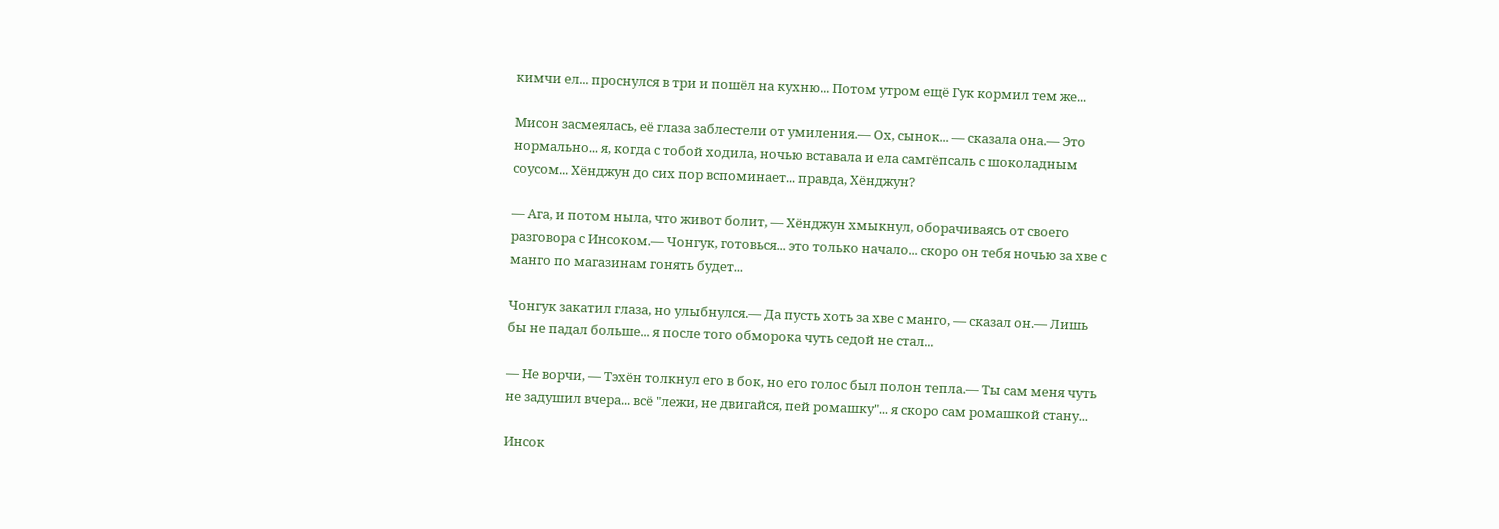кимчи ел... проснулся в три и пошёл на кухню... Потом утром ещё Гук кормил тем же...

Мисон засмеялась, её глаза заблестели от умиления.— Ох, сынок... — сказала она.— Это нормально... я, когда с тобой ходила, ночью вставала и ела самгёпсаль с шоколадным соусом... Хёнджун до сих пор вспоминает... правда, Хёнджун?

— Ага, и потом ныла, что живот болит, — Хёнджун хмыкнул, оборачиваясь от своего разговора с Инсоком.— Чонгук, готовься... это только начало... скоро он тебя ночью за хве с манго по магазинам гонять будет...

Чонгук закатил глаза, но улыбнулся.— Да пусть хоть за хве с манго, — сказал он.— Лишь бы не падал больше... я после того обморока чуть седой не стал...

— Не ворчи, — Тэхён толкнул его в бок, но его голос был полон тепла.— Ты сам меня чуть не задушил вчера... всё "лежи, не двигайся, пей ромашку"... я скоро сам ромашкой стану...

Инсок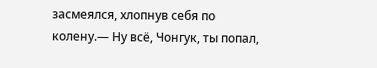засмеялся, хлопнув себя по колену.— Ну всё, Чонгук, ты попал,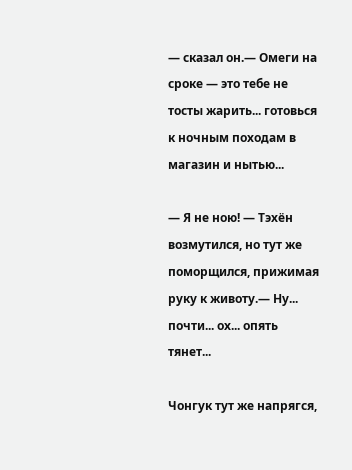— сказал он.— Омеги на сроке — это тебе не тосты жарить... готовься к ночным походам в магазин и нытью...

— Я не ною! — Тэхён возмутился, но тут же поморщился, прижимая руку к животу.— Ну... почти... ох... опять тянет...

Чонгук тут же напрягся,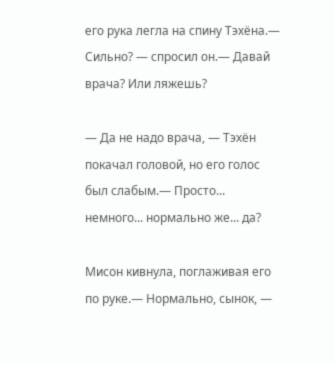его рука легла на спину Тэхёна.— Сильно? — спросил он.— Давай врача? Или ляжешь?

— Да не надо врача, — Тэхён покачал головой, но его голос был слабым.— Просто... немного... нормально же... да?

Мисон кивнула, поглаживая его по руке.— Нормально, сынок, —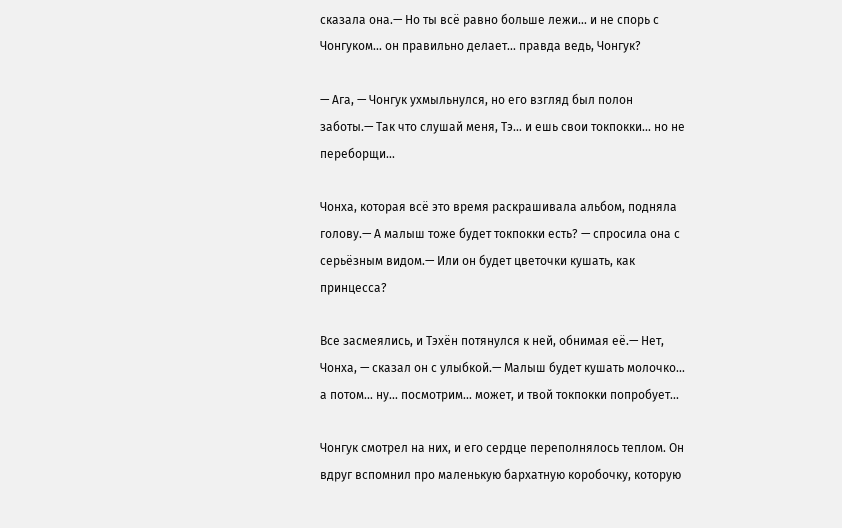сказала она.— Но ты всё равно больше лежи... и не спорь с Чонгуком... он правильно делает... правда ведь, Чонгук?

— Ага, — Чонгук ухмыльнулся, но его взгляд был полон заботы.— Так что слушай меня, Тэ... и ешь свои токпокки... но не переборщи...

Чонха, которая всё это время раскрашивала альбом, подняла голову.— А малыш тоже будет токпокки есть? — спросила она с серьёзным видом.— Или он будет цветочки кушать, как принцесса?

Все засмеялись, и Тэхён потянулся к ней, обнимая её.— Нет, Чонха, — сказал он с улыбкой.— Малыш будет кушать молочко... а потом... ну... посмотрим... может, и твой токпокки попробует...

Чонгук смотрел на них, и его сердце переполнялось теплом. Он вдруг вспомнил про маленькую бархатную коробочку, которую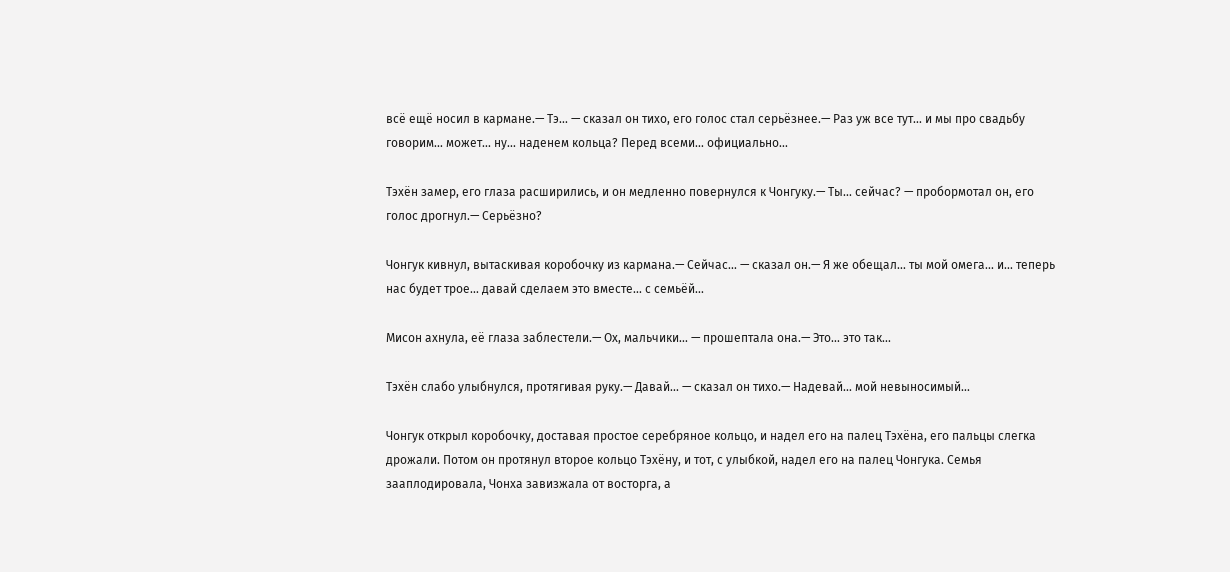всё ещё носил в кармане.— Тэ... — сказал он тихо, его голос стал серьёзнее.— Раз уж все тут... и мы про свадьбу говорим... может... ну... наденем кольца? Перед всеми... официально...

Тэхён замер, его глаза расширились, и он медленно повернулся к Чонгуку.— Ты... сейчас? — пробормотал он, его голос дрогнул.— Серьёзно?

Чонгук кивнул, вытаскивая коробочку из кармана.— Сейчас... — сказал он.— Я же обещал... ты мой омега... и... теперь нас будет трое... давай сделаем это вместе... с семьёй...

Мисон ахнула, её глаза заблестели.— Ох, мальчики... — прошептала она.— Это... это так...

Тэхён слабо улыбнулся, протягивая руку.— Давай... — сказал он тихо.— Надевай... мой невыносимый...

Чонгук открыл коробочку, доставая простое серебряное кольцо, и надел его на палец Тэхёна, его пальцы слегка дрожали. Потом он протянул второе кольцо Тэхёну, и тот, с улыбкой, надел его на палец Чонгука. Семья зааплодировала, Чонха завизжала от восторга, а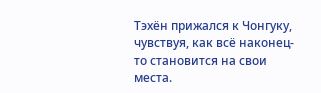Тэхён прижался к Чонгуку, чувствуя, как всё наконец-то становится на свои места.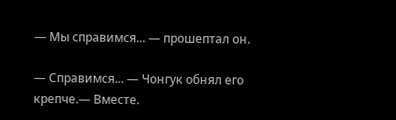— Мы справимся... — прошептал он.

— Справимся... — Чонгук обнял его крепче.— Вместе.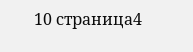10 страница4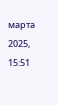марта 2025, 15:51